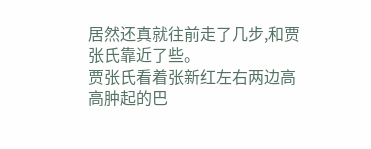居然还真就往前走了几步,和贾张氏靠近了些。
贾张氏看着张新红左右两边高高肿起的巴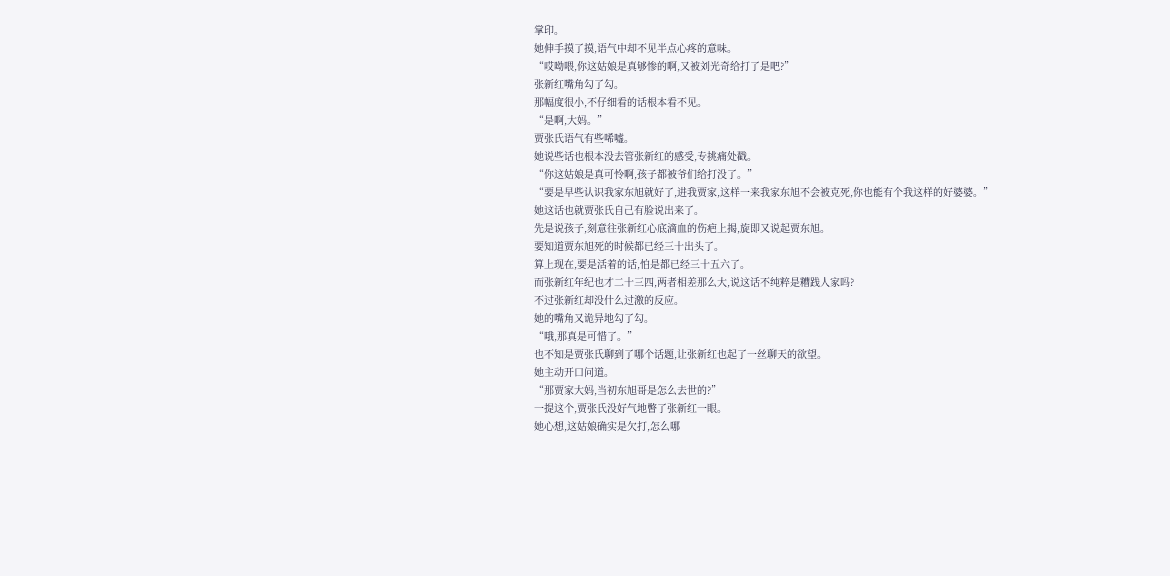掌印。
她伸手摸了摸,语气中却不见半点心疼的意味。
“哎呦喂,你这姑娘是真够惨的啊,又被刘光奇给打了是吧?”
张新红嘴角勾了勾。
那幅度很小,不仔细看的话根本看不见。
“是啊,大妈。”
贾张氏语气有些唏嘘。
她说些话也根本没去管张新红的感受,专挑痛处戳。
“你这姑娘是真可怜啊,孩子都被爷们给打没了。”
“要是早些认识我家东旭就好了,进我贾家,这样一来我家东旭不会被克死,你也能有个我这样的好婆婆。”
她这话也就贾张氏自己有脸说出来了。
先是说孩子,刻意往张新红心底滴血的伤疤上揭,旋即又说起贾东旭。
要知道贾东旭死的时候都已经三十出头了。
算上现在,要是活着的话,怕是都已经三十五六了。
而张新红年纪也才二十三四,两者相差那么大,说这话不纯粹是糟践人家吗?
不过张新红却没什么过激的反应。
她的嘴角又诡异地勾了勾。
“哦,那真是可惜了。”
也不知是贾张氏聊到了哪个话题,让张新红也起了一丝聊天的欲望。
她主动开口问道。
“那贾家大妈,当初东旭哥是怎么去世的?”
一提这个,贾张氏没好气地瞥了张新红一眼。
她心想,这姑娘确实是欠打,怎么哪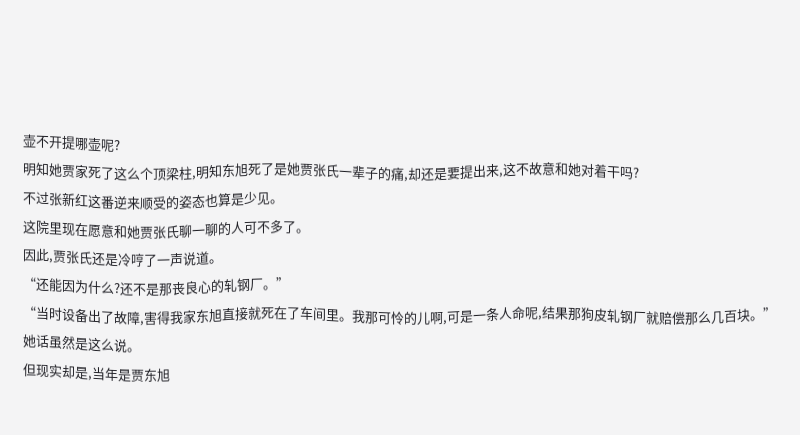壶不开提哪壶呢?
明知她贾家死了这么个顶梁柱,明知东旭死了是她贾张氏一辈子的痛,却还是要提出来,这不故意和她对着干吗?
不过张新红这番逆来顺受的姿态也算是少见。
这院里现在愿意和她贾张氏聊一聊的人可不多了。
因此,贾张氏还是冷哼了一声说道。
“还能因为什么?还不是那丧良心的轧钢厂。”
“当时设备出了故障,害得我家东旭直接就死在了车间里。我那可怜的儿啊,可是一条人命呢,结果那狗皮轧钢厂就赔偿那么几百块。”
她话虽然是这么说。
但现实却是,当年是贾东旭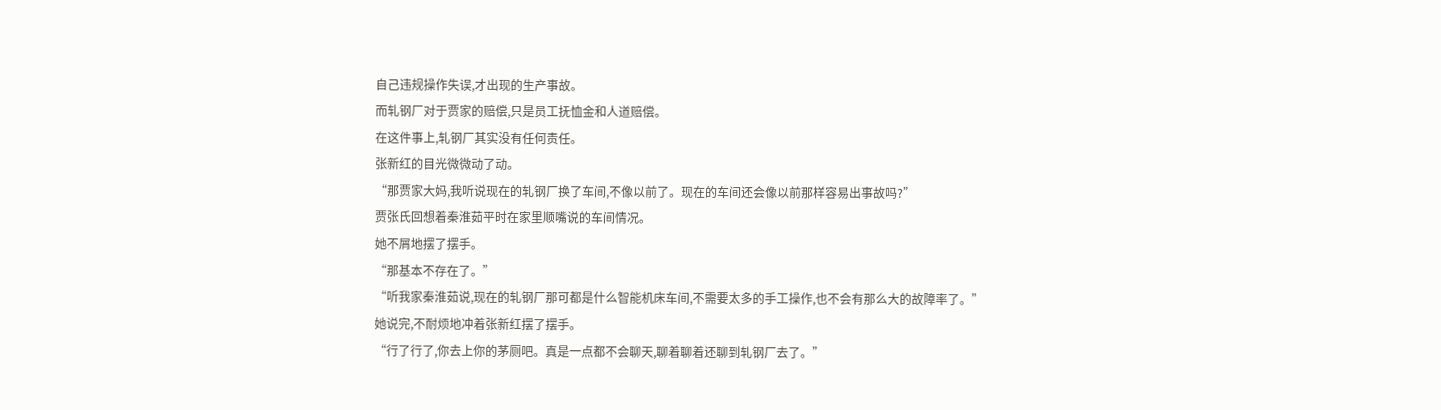自己违规操作失误,才出现的生产事故。
而轧钢厂对于贾家的赔偿,只是员工抚恤金和人道赔偿。
在这件事上,轧钢厂其实没有任何责任。
张新红的目光微微动了动。
“那贾家大妈,我听说现在的轧钢厂换了车间,不像以前了。现在的车间还会像以前那样容易出事故吗?”
贾张氏回想着秦淮茹平时在家里顺嘴说的车间情况。
她不屑地摆了摆手。
“那基本不存在了。”
“听我家秦淮茹说,现在的轧钢厂那可都是什么智能机床车间,不需要太多的手工操作,也不会有那么大的故障率了。”
她说完,不耐烦地冲着张新红摆了摆手。
“行了行了,你去上你的茅厕吧。真是一点都不会聊天,聊着聊着还聊到轧钢厂去了。”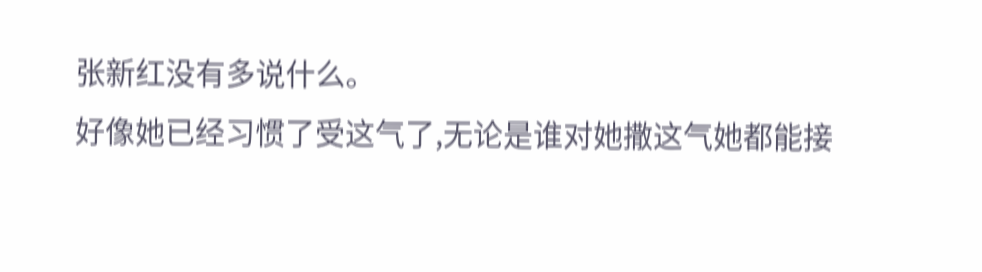张新红没有多说什么。
好像她已经习惯了受这气了,无论是谁对她撒这气她都能接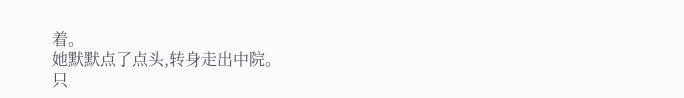着。
她默默点了点头,转身走出中院。
只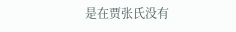是在贾张氏没有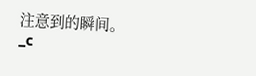注意到的瞬间。_c